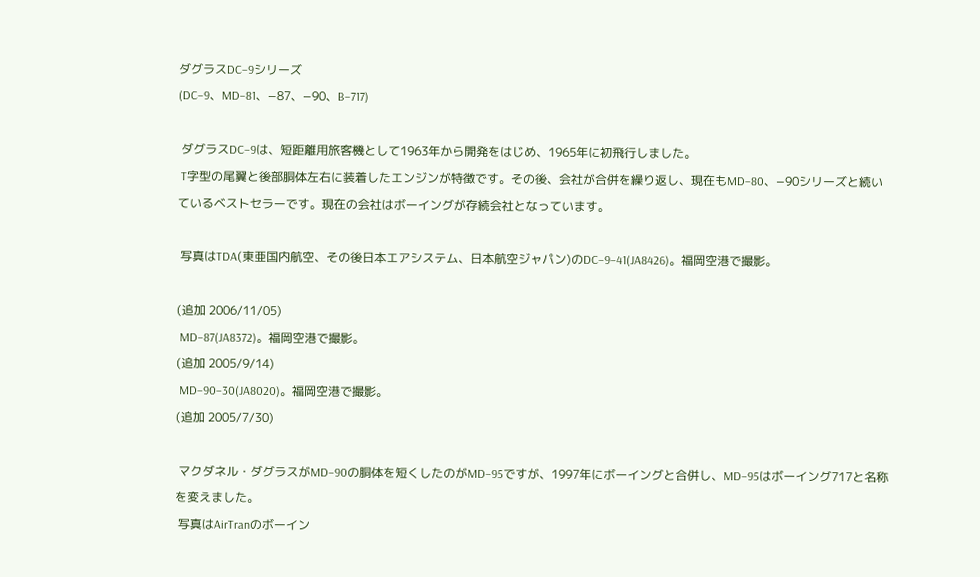ダグラスDC−9シリーズ
(DC−9、MD−81、−87、−90、B−717)

 ダグラスDC−9は、短距離用旅客機として1963年から開発をはじめ、1965年に初飛行しました。
 T字型の尾翼と後部胴体左右に装着したエンジンが特徴です。その後、会社が合併を繰り返し、現在もMD−80、−90シリーズと続いているベストセラーです。現在の会社はボーイングが存続会社となっています。

 写真はTDA(東亜国内航空、その後日本エアシステム、日本航空ジャパン)のDC−9−41(JA8426)。福岡空港で撮影。

(追加 2006/11/05)
 MD−87(JA8372)。福岡空港で撮影。
(追加 2005/9/14)
 MD−90−30(JA8020)。福岡空港で撮影。
(追加 2005/7/30)

 マクダネル・ダグラスがMD−90の胴体を短くしたのがMD−95ですが、1997年にボーイングと合併し、MD−95はボーイング717と名称を変えました。
 写真はAirTranのボーイン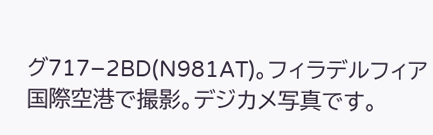グ717−2BD(N981AT)。フィラデルフィア国際空港で撮影。デジカメ写真です。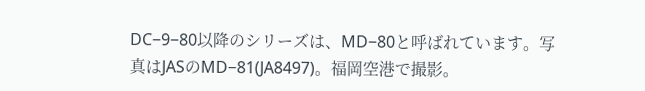DC−9−80以降のシリーズは、MD−80と呼ばれています。写真はJASのMD−81(JA8497)。福岡空港で撮影。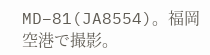MD−81(JA8554)。福岡空港で撮影。